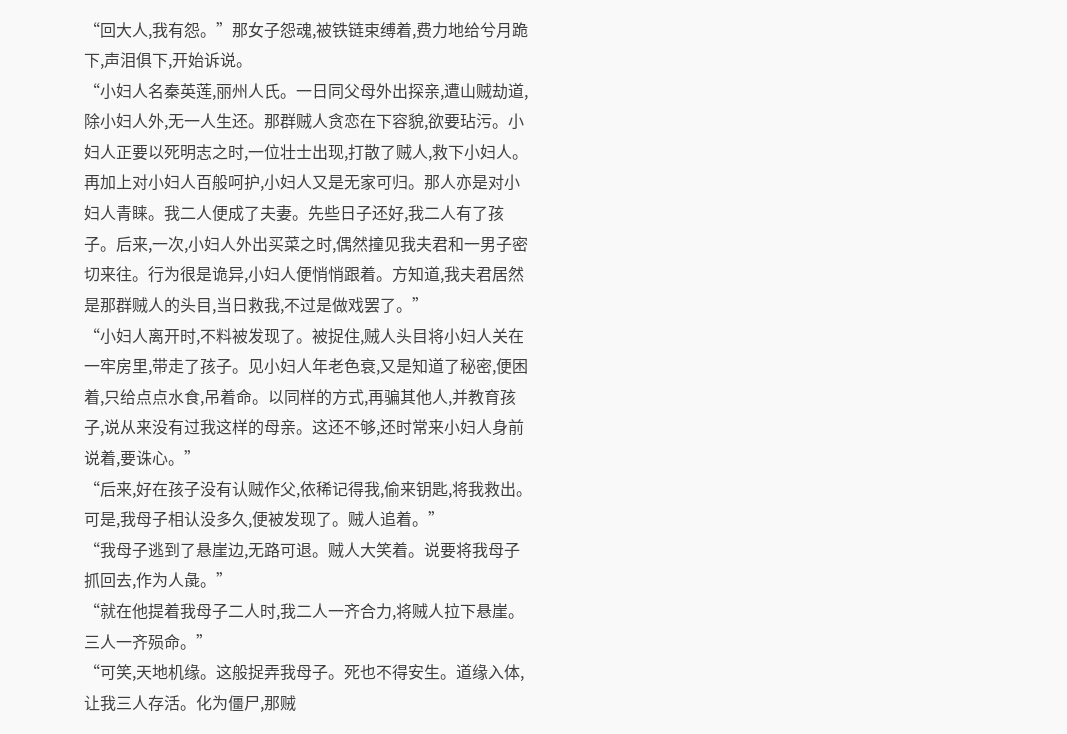“回大人,我有怨。”那女子怨魂,被铁链束缚着,费力地给兮月跪下,声泪俱下,开始诉说。
“小妇人名秦英莲,丽州人氏。一日同父母外出探亲,遭山贼劫道,除小妇人外,无一人生还。那群贼人贪恋在下容貌,欲要玷污。小妇人正要以死明志之时,一位壮士出现,打散了贼人,救下小妇人。再加上对小妇人百般呵护,小妇人又是无家可归。那人亦是对小妇人青睐。我二人便成了夫妻。先些日子还好,我二人有了孩子。后来,一次,小妇人外出买菜之时,偶然撞见我夫君和一男子密切来往。行为很是诡异,小妇人便悄悄跟着。方知道,我夫君居然是那群贼人的头目,当日救我,不过是做戏罢了。”
“小妇人离开时,不料被发现了。被捉住,贼人头目将小妇人关在一牢房里,带走了孩子。见小妇人年老色衰,又是知道了秘密,便困着,只给点点水食,吊着命。以同样的方式,再骗其他人,并教育孩子,说从来没有过我这样的母亲。这还不够,还时常来小妇人身前说着,要诛心。”
“后来,好在孩子没有认贼作父,依稀记得我,偷来钥匙,将我救出。可是,我母子相认没多久,便被发现了。贼人追着。”
“我母子逃到了悬崖边,无路可退。贼人大笑着。说要将我母子抓回去,作为人彘。”
“就在他提着我母子二人时,我二人一齐合力,将贼人拉下悬崖。三人一齐殒命。”
“可笑,天地机缘。这般捉弄我母子。死也不得安生。道缘入体,让我三人存活。化为僵尸,那贼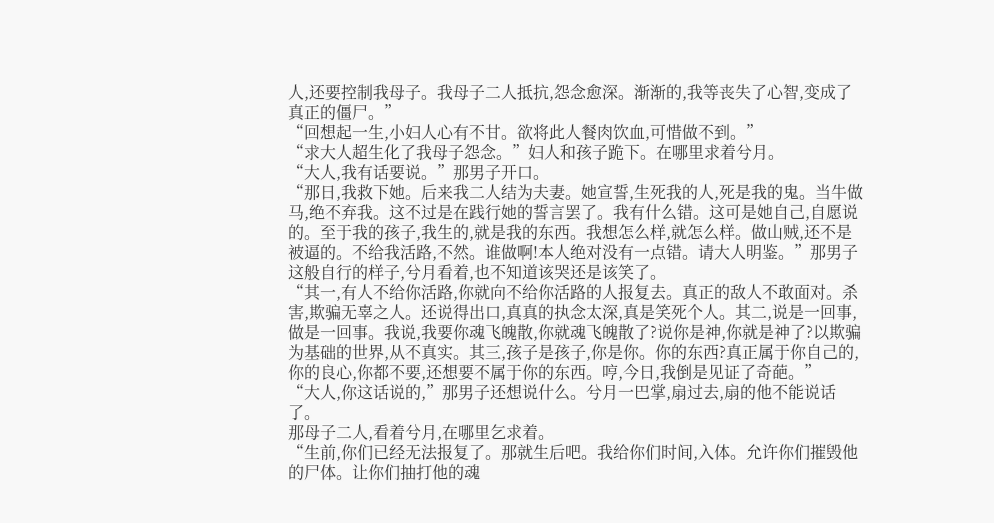人,还要控制我母子。我母子二人抵抗,怨念愈深。渐渐的,我等丧失了心智,变成了真正的僵尸。”
“回想起一生,小妇人心有不甘。欲将此人餐肉饮血,可惜做不到。”
“求大人超生化了我母子怨念。”妇人和孩子跪下。在哪里求着兮月。
“大人,我有话要说。”那男子开口。
“那日,我救下她。后来我二人结为夫妻。她宣誓,生死我的人,死是我的鬼。当牛做马,绝不弃我。这不过是在践行她的誓言罢了。我有什么错。这可是她自己,自愿说的。至于我的孩子,我生的,就是我的东西。我想怎么样,就怎么样。做山贼,还不是被逼的。不给我活路,不然。谁做啊!本人绝对没有一点错。请大人明鉴。”那男子这般自行的样子,兮月看着,也不知道该哭还是该笑了。
“其一,有人不给你活路,你就向不给你活路的人报复去。真正的敌人不敢面对。杀害,欺骗无辜之人。还说得出口,真真的执念太深,真是笑死个人。其二,说是一回事,做是一回事。我说,我要你魂飞魄散,你就魂飞魄散了?说你是神,你就是神了?以欺骗为基础的世界,从不真实。其三,孩子是孩子,你是你。你的东西?真正属于你自己的,你的良心,你都不要,还想要不属于你的东西。哼,今日,我倒是见证了奇葩。”
“大人,你这话说的,”那男子还想说什么。兮月一巴掌,扇过去,扇的他不能说话了。
那母子二人,看着兮月,在哪里乞求着。
“生前,你们已经无法报复了。那就生后吧。我给你们时间,入体。允许你们摧毁他的尸体。让你们抽打他的魂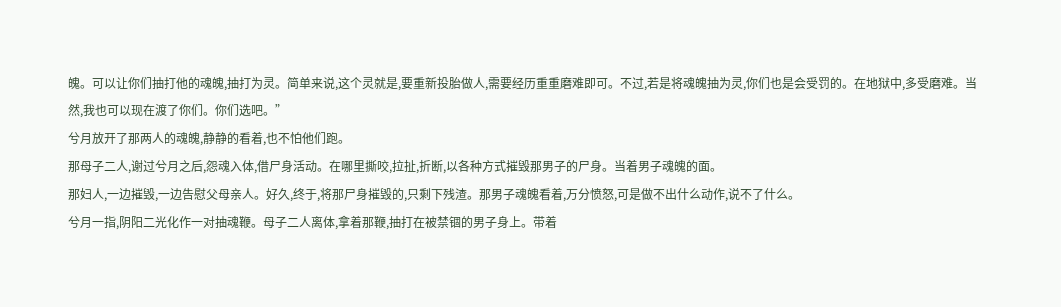魄。可以让你们抽打他的魂魄,抽打为灵。简单来说,这个灵就是,要重新投胎做人,需要经历重重磨难即可。不过,若是将魂魄抽为灵,你们也是会受罚的。在地狱中,多受磨难。当然,我也可以现在渡了你们。你们选吧。”
兮月放开了那两人的魂魄,静静的看着,也不怕他们跑。
那母子二人,谢过兮月之后,怨魂入体,借尸身活动。在哪里撕咬,拉扯,折断,以各种方式摧毁那男子的尸身。当着男子魂魄的面。
那妇人,一边摧毁,一边告慰父母亲人。好久,终于,将那尸身摧毁的,只剩下残渣。那男子魂魄看着,万分愤怒,可是做不出什么动作,说不了什么。
兮月一指,阴阳二光化作一对抽魂鞭。母子二人离体,拿着那鞭,抽打在被禁锢的男子身上。带着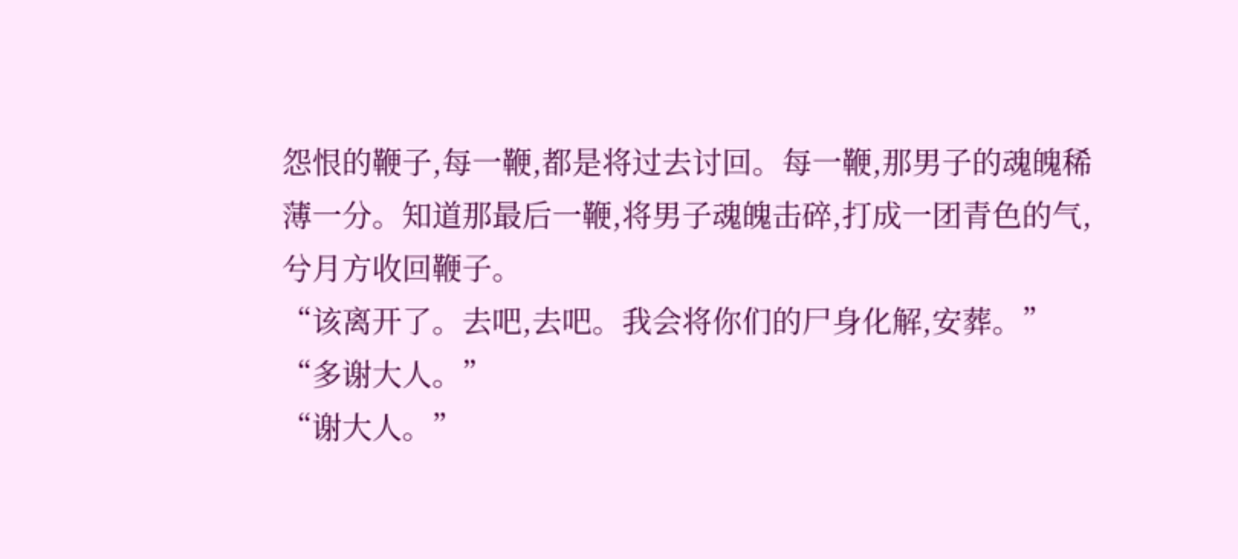怨恨的鞭子,每一鞭,都是将过去讨回。每一鞭,那男子的魂魄稀薄一分。知道那最后一鞭,将男子魂魄击碎,打成一团青色的气,兮月方收回鞭子。
“该离开了。去吧,去吧。我会将你们的尸身化解,安葬。”
“多谢大人。”
“谢大人。”